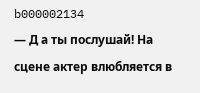b000002134
— Д а ты послушай! На сцене актер влюбляется в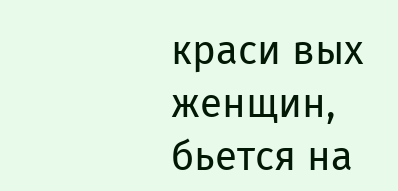краси вых женщин, бьется на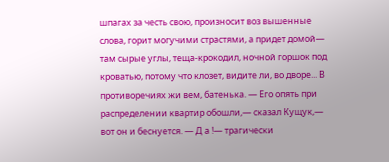шпагах за честь свою, произносит воз вышенные слова, горит могучими страстями, а придет домой— там сырые углы, теща-крокодил, ночной горшок под кроватью, потому что клозет, видите ли, во дворе... В противоречиях жи вем, батенька. — Его опять при распределении квартир обошли,— сказал Кущук,— вот он и беснуется. — Д а !— трагически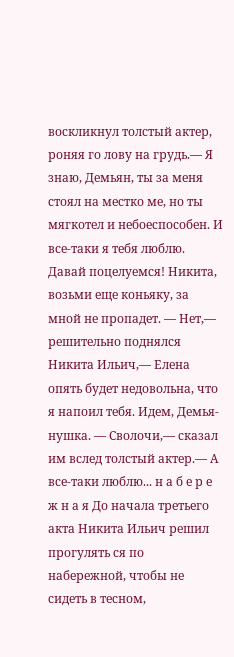воскликнул толстый актер, роняя го лову на грудь.— Я знаю, Демьян, ты за меня стоял на местко ме, но ты мягкотел и небоеспособен. И все-таки я тебя люблю. Давай поцелуемся! Никита, возьми еще коньяку, за мной не пропадет. — Нет,— решительно поднялся Никита Ильич,— Елена опять будет недовольна, что я напоил тебя. Идем, Демья- нушка. — Сволочи,— сказал им вслед толстый актер.— А все-таки люблю... н а б е р е ж н а я До начала третьего акта Никита Ильич решил прогулять ся по набережной, чтобы не сидеть в тесном,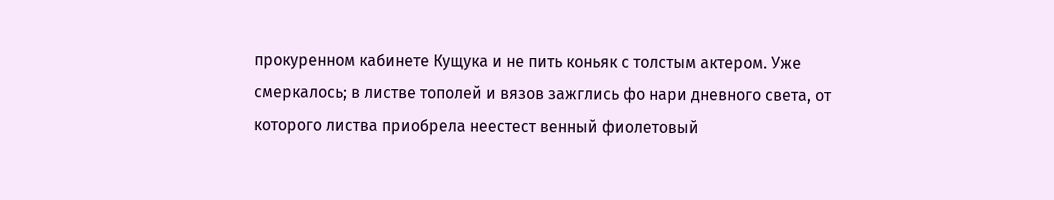прокуренном кабинете Кущука и не пить коньяк с толстым актером. Уже смеркалось; в листве тополей и вязов зажглись фо нари дневного света, от которого листва приобрела неестест венный фиолетовый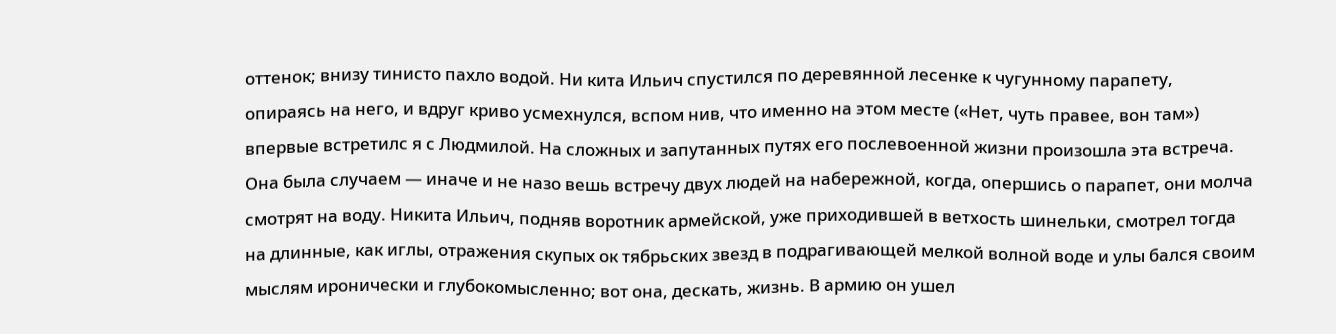оттенок; внизу тинисто пахло водой. Ни кита Ильич спустился по деревянной лесенке к чугунному парапету, опираясь на него, и вдруг криво усмехнулся, вспом нив, что именно на этом месте («Нет, чуть правее, вон там») впервые встретилс я с Людмилой. На сложных и запутанных путях его послевоенной жизни произошла эта встреча. Она была случаем — иначе и не назо вешь встречу двух людей на набережной, когда, опершись о парапет, они молча смотрят на воду. Никита Ильич, подняв воротник армейской, уже приходившей в ветхость шинельки, смотрел тогда на длинные, как иглы, отражения скупых ок тябрьских звезд в подрагивающей мелкой волной воде и улы бался своим мыслям иронически и глубокомысленно; вот она, дескать, жизнь. В армию он ушел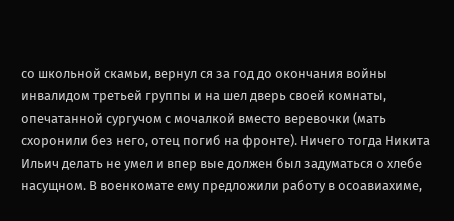со школьной скамьи, вернул ся за год до окончания войны инвалидом третьей группы и на шел дверь своей комнаты, опечатанной сургучом с мочалкой вместо веревочки (мать схоронили без него, отец погиб на фронте). Ничего тогда Никита Ильич делать не умел и впер вые должен был задуматься о хлебе насущном. В военкомате ему предложили работу в осоавиахиме,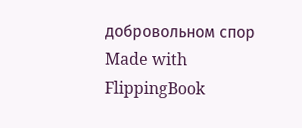добровольном спор
Made with FlippingBook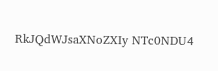RkJQdWJsaXNoZXIy NTc0NDU4